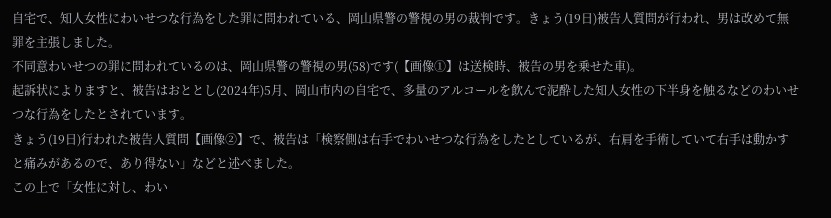自宅で、知人女性にわいせつな行為をした罪に問われている、岡山県警の警視の男の裁判です。きょう(19日)被告人質問が行われ、男は改めて無罪を主張しました。
不同意わいせつの罪に問われているのは、岡山県警の警視の男(58)です(【画像①】は送検時、被告の男を乗せた車)。
起訴状によりますと、被告はおととし(2024年)5月、岡山市内の自宅で、多量のアルコールを飲んで泥酔した知人女性の下半身を触るなどのわいせつな行為をしたとされています。
きょう(19日)行われた被告人質問【画像②】で、被告は「検察側は右手でわいせつな行為をしたとしているが、右肩を手術していて右手は動かすと痛みがあるので、あり得ない」などと述べました。
この上で「女性に対し、わい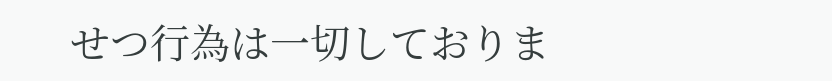せつ行為は一切しておりま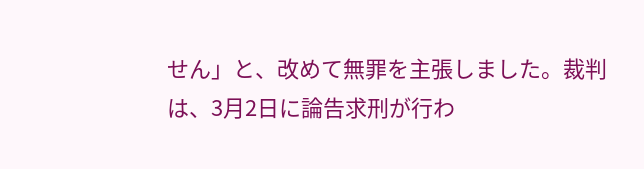せん」と、改めて無罪を主張しました。裁判は、3月2日に論告求刑が行わ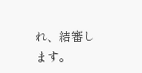れ、結審します。